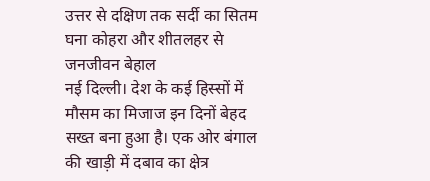उत्तर से दक्षिण तक सर्दी का सितम
घना कोहरा और शीतलहर से जनजीवन बेहाल
नई दिल्ली। देश के कई हिस्सों में मौसम का मिजाज इन दिनों बेहद सख्त बना हुआ है। एक ओर बंगाल की खाड़ी में दबाव का क्षेत्र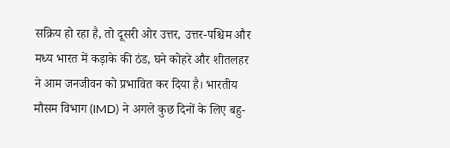सक्रिय हो रहा है, तो दूसरी ओर उत्तर, उत्तर-पश्चिम और मध्य भारत में कड़ाके की ठंड, घने कोहरे और शीतलहर ने आम जनजीवन को प्रभावित कर दिया है। भारतीय मौसम विभाग (IMD) ने अगले कुछ दिनों के लिए बहु-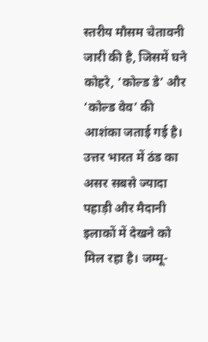स्तरीय मौसम चेतावनी जारी की है, जिसमें घने कोहरे, ‘कोल्ड डे’ और ‘कोल्ड वेव’ की आशंका जताई गई है।
उत्तर भारत में ठंड का असर सबसे ज्यादा पहाड़ी और मैदानी इलाकों में देखने को मिल रहा है। जम्मू-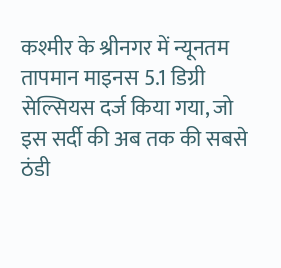कश्मीर के श्रीनगर में न्यूनतम तापमान माइनस 5.1 डिग्री सेल्सियस दर्ज किया गया, जो इस सर्दी की अब तक की सबसे ठंडी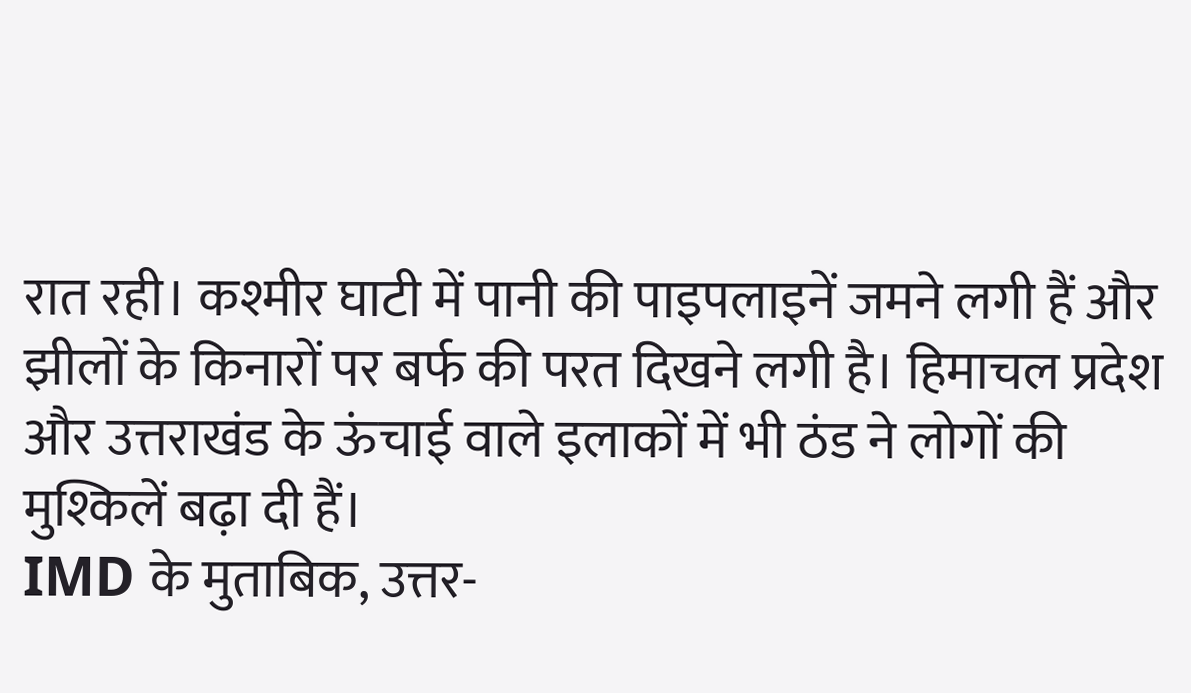रात रही। कश्मीर घाटी में पानी की पाइपलाइनें जमने लगी हैं और झीलों के किनारों पर बर्फ की परत दिखने लगी है। हिमाचल प्रदेश और उत्तराखंड के ऊंचाई वाले इलाकों में भी ठंड ने लोगों की मुश्किलें बढ़ा दी हैं।
IMD के मुताबिक, उत्तर-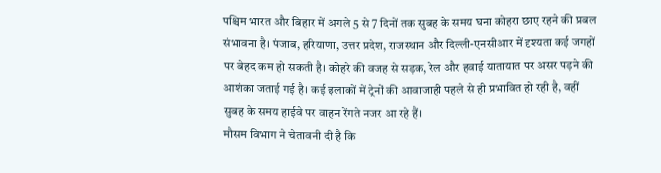पश्चिम भारत और बिहार में अगले 5 से 7 दिनों तक सुबह के समय घना कोहरा छाए रहने की प्रबल संभावना है। पंजाब, हरियाणा, उत्तर प्रदेश, राजस्थान और दिल्ली-एनसीआर में दृश्यता कई जगहों पर बेहद कम हो सकती है। कोहरे की वजह से सड़क, रेल और हवाई यातायात पर असर पड़ने की आशंका जताई गई है। कई इलाकों में ट्रेनों की आवाजाही पहले से ही प्रभावित हो रही है, वहीं सुबह के समय हाईवे पर वाहन रेंगते नजर आ रहे हैं।
मौसम विभाग ने चेतावनी दी है कि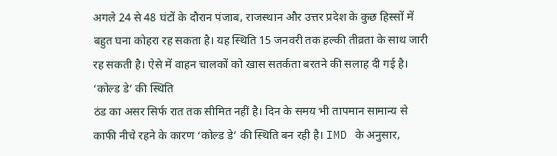अगले 24 से 48 घंटों के दौरान पंजाब, राजस्थान और उत्तर प्रदेश के कुछ हिस्सों में बहुत घना कोहरा रह सकता है। यह स्थिति 15 जनवरी तक हल्की तीव्रता के साथ जारी रह सकती है। ऐसे में वाहन चालकों को खास सतर्कता बरतने की सलाह दी गई है।
‘कोल्ड डे’ की स्थिति
ठंड का असर सिर्फ रात तक सीमित नहीं है। दिन के समय भी तापमान सामान्य से काफी नीचे रहने के कारण ‘कोल्ड डे’ की स्थिति बन रही है। IMD के अनुसार,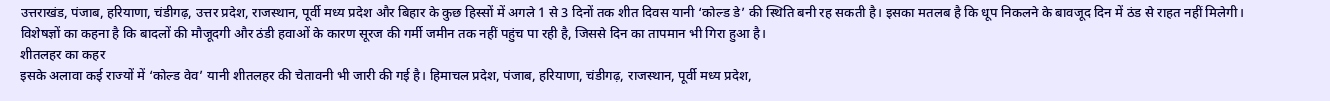उत्तराखंड, पंजाब, हरियाणा, चंडीगढ़, उत्तर प्रदेश, राजस्थान, पूर्वी मध्य प्रदेश और बिहार के कुछ हिस्सों में अगले 1 से 3 दिनों तक शीत दिवस यानी ‘कोल्ड डे’ की स्थिति बनी रह सकती है। इसका मतलब है कि धूप निकलने के बावजूद दिन में ठंड से राहत नहीं मिलेगी।
विशेषज्ञों का कहना है कि बादलों की मौजूदगी और ठंडी हवाओं के कारण सूरज की गर्मी जमीन तक नहीं पहुंच पा रही है, जिससे दिन का तापमान भी गिरा हुआ है।
शीतलहर का कहर
इसके अलावा कई राज्यों में ‘कोल्ड वेव’ यानी शीतलहर की चेतावनी भी जारी की गई है। हिमाचल प्रदेश, पंजाब, हरियाणा, चंडीगढ़, राजस्थान, पूर्वी मध्य प्रदेश,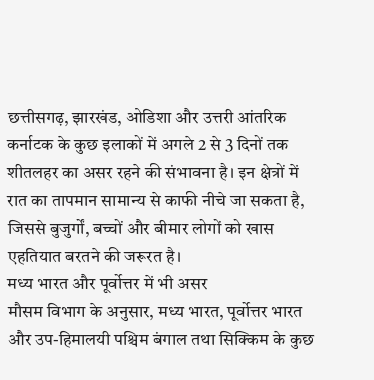छत्तीसगढ़, झारखंड, ओडिशा और उत्तरी आंतरिक कर्नाटक के कुछ इलाकों में अगले 2 से 3 दिनों तक शीतलहर का असर रहने की संभावना है। इन क्षेत्रों में रात का तापमान सामान्य से काफी नीचे जा सकता है, जिससे बुजुर्गों, बच्चों और बीमार लोगों को खास एहतियात बरतने की जरूरत है।
मध्य भारत और पूर्वोत्तर में भी असर
मौसम विभाग के अनुसार, मध्य भारत, पूर्वोत्तर भारत और उप-हिमालयी पश्चिम बंगाल तथा सिक्किम के कुछ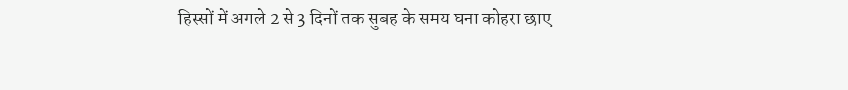हिस्सों में अगले 2 से 3 दिनों तक सुबह के समय घना कोहरा छाए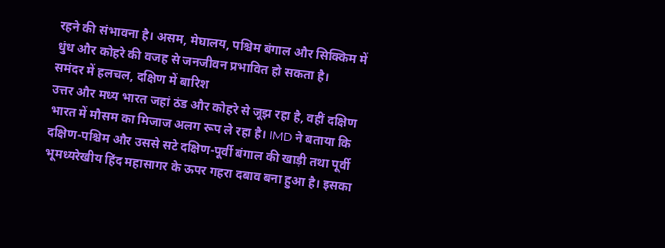रहने की संभावना है। असम, मेघालय, पश्चिम बंगाल और सिक्किम में धुंध और कोहरे की वजह से जनजीवन प्रभावित हो सकता है।
समंदर में हलचल, दक्षिण में बारिश
उत्तर और मध्य भारत जहां ठंड और कोहरे से जूझ रहा है, वहीं दक्षिण भारत में मौसम का मिजाज अलग रूप ले रहा है। IMD ने बताया कि दक्षिण-पश्चिम और उससे सटे दक्षिण-पूर्वी बंगाल की खाड़ी तथा पूर्वी भूमध्यरेखीय हिंद महासागर के ऊपर गहरा दबाव बना हुआ है। इसका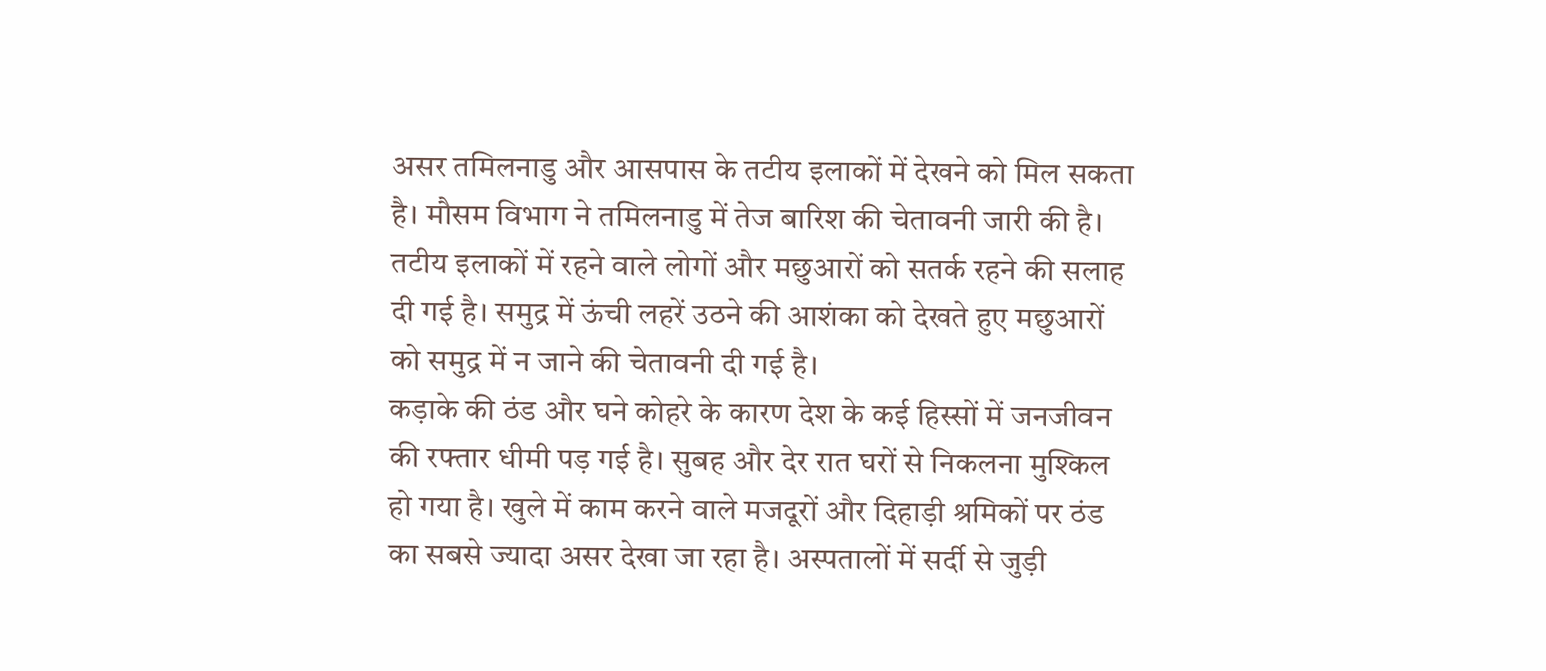असर तमिलनाडु और आसपास के तटीय इलाकों में देखने को मिल सकता है। मौसम विभाग ने तमिलनाडु में तेज बारिश की चेतावनी जारी की है। तटीय इलाकों में रहने वाले लोगों और मछुआरों को सतर्क रहने की सलाह दी गई है। समुद्र में ऊंची लहरें उठने की आशंका को देखते हुए मछुआरों को समुद्र में न जाने की चेतावनी दी गई है।
कड़ाके की ठंड और घने कोहरे के कारण देश के कई हिस्सों में जनजीवन की रफ्तार धीमी पड़ गई है। सुबह और देर रात घरों से निकलना मुश्किल हो गया है। खुले में काम करने वाले मजदूरों और दिहाड़ी श्रमिकों पर ठंड का सबसे ज्यादा असर देखा जा रहा है। अस्पतालों में सर्दी से जुड़ी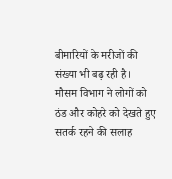बीमारियों के मरीजों की संख्या भी बढ़ रही है।
मौसम विभाग ने लोगों को ठंड और कोहरे को देखते हुए सतर्क रहने की सलाह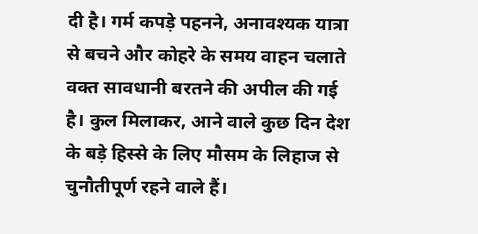दी है। गर्म कपड़े पहनने, अनावश्यक यात्रा से बचने और कोहरे के समय वाहन चलाते वक्त सावधानी बरतने की अपील की गई है। कुल मिलाकर, आने वाले कुछ दिन देश के बड़े हिस्से के लिए मौसम के लिहाज से चुनौतीपूर्ण रहने वाले हैं।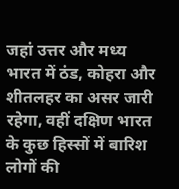जहां उत्तर और मध्य भारत में ठंड, कोहरा और शीतलहर का असर जारी रहेगा, वहीं दक्षिण भारत के कुछ हिस्सों में बारिश लोगों की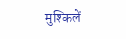मुश्किलें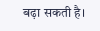बढ़ा सकती है।